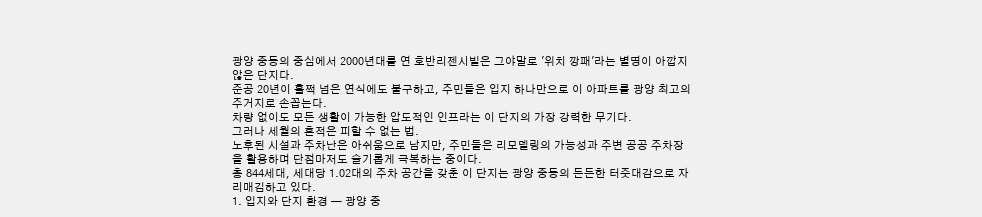광양 중동의 중심에서 2000년대를 연 호반리젠시빌은 그야말로 '위치 깡패'라는 별명이 아깝지 않은 단지다.
준공 20년이 훌쩍 넘은 연식에도 불구하고, 주민들은 입지 하나만으로 이 아파트를 광양 최고의 주거지로 손꼽는다.
차량 없이도 모든 생활이 가능한 압도적인 인프라는 이 단지의 가장 강력한 무기다.
그러나 세월의 흔적은 피할 수 없는 법.
노후된 시설과 주차난은 아쉬움으로 남지만, 주민들은 리모델링의 가능성과 주변 공공 주차장을 활용하며 단점마저도 슬기롭게 극복하는 중이다.
총 844세대, 세대당 1.02대의 주차 공간을 갖춘 이 단지는 광양 중동의 든든한 터줏대감으로 자리매김하고 있다.
1. 입지와 단지 환경 — 광양 중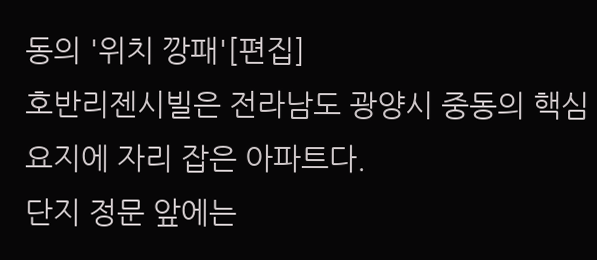동의 '위치 깡패'[편집]
호반리젠시빌은 전라남도 광양시 중동의 핵심 요지에 자리 잡은 아파트다.
단지 정문 앞에는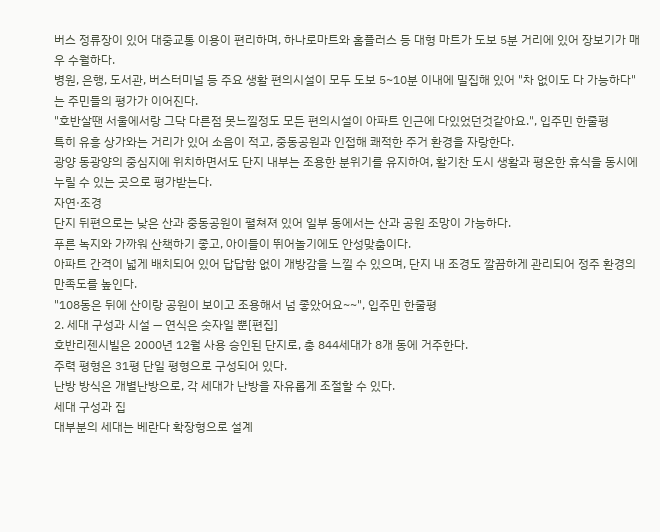버스 정류장이 있어 대중교통 이용이 편리하며, 하나로마트와 홈플러스 등 대형 마트가 도보 5분 거리에 있어 장보기가 매우 수월하다.
병원, 은행, 도서관, 버스터미널 등 주요 생활 편의시설이 모두 도보 5~10분 이내에 밀집해 있어 "차 없이도 다 가능하다"는 주민들의 평가가 이어진다.
"호반살땐 서울에서랑 그닥 다른점 못느낄정도 모든 편의시설이 아파트 인근에 다있었던것같아요.", 입주민 한줄평
특히 유흥 상가와는 거리가 있어 소음이 적고, 중동공원과 인접해 쾌적한 주거 환경을 자랑한다.
광양 동광양의 중심지에 위치하면서도 단지 내부는 조용한 분위기를 유지하여, 활기찬 도시 생활과 평온한 휴식을 동시에 누릴 수 있는 곳으로 평가받는다.
자연·조경
단지 뒤편으로는 낮은 산과 중동공원이 펼쳐져 있어 일부 동에서는 산과 공원 조망이 가능하다.
푸른 녹지와 가까워 산책하기 좋고, 아이들이 뛰어놀기에도 안성맞춤이다.
아파트 간격이 넓게 배치되어 있어 답답함 없이 개방감을 느낄 수 있으며, 단지 내 조경도 깔끔하게 관리되어 정주 환경의 만족도를 높인다.
"108동은 뒤에 산이랑 공원이 보이고 조용해서 넘 좋았어요~~", 입주민 한줄평
2. 세대 구성과 시설 — 연식은 숫자일 뿐[편집]
호반리젠시빌은 2000년 12월 사용 승인된 단지로, 총 844세대가 8개 동에 거주한다.
주력 평형은 31평 단일 평형으로 구성되어 있다.
난방 방식은 개별난방으로, 각 세대가 난방을 자유롭게 조절할 수 있다.
세대 구성과 집
대부분의 세대는 베란다 확장형으로 설계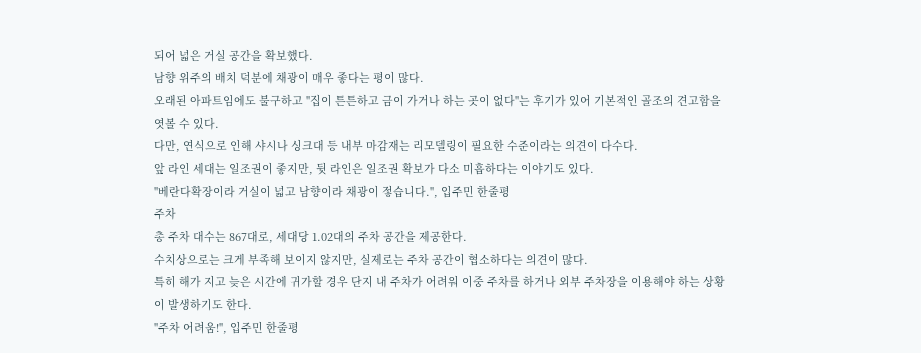되어 넓은 거실 공간을 확보했다.
남향 위주의 배치 덕분에 채광이 매우 좋다는 평이 많다.
오래된 아파트임에도 불구하고 "집이 튼튼하고 금이 가거나 하는 곳이 없다"는 후기가 있어 기본적인 골조의 견고함을 엿볼 수 있다.
다만, 연식으로 인해 샤시나 싱크대 등 내부 마감재는 리모델링이 필요한 수준이라는 의견이 다수다.
앞 라인 세대는 일조권이 좋지만, 뒷 라인은 일조권 확보가 다소 미흡하다는 이야기도 있다.
"베란다확장이라 거실이 넓고 남향이라 채광이 젛습니다.", 입주민 한줄평
주차
총 주차 대수는 867대로, 세대당 1.02대의 주차 공간을 제공한다.
수치상으로는 크게 부족해 보이지 않지만, 실제로는 주차 공간이 협소하다는 의견이 많다.
특히 해가 지고 늦은 시간에 귀가할 경우 단지 내 주차가 어려워 이중 주차를 하거나 외부 주차장을 이용해야 하는 상황이 발생하기도 한다.
"주차 어려움!", 입주민 한줄평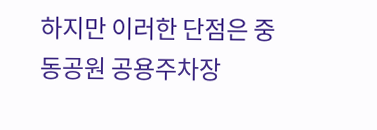하지만 이러한 단점은 중동공원 공용주차장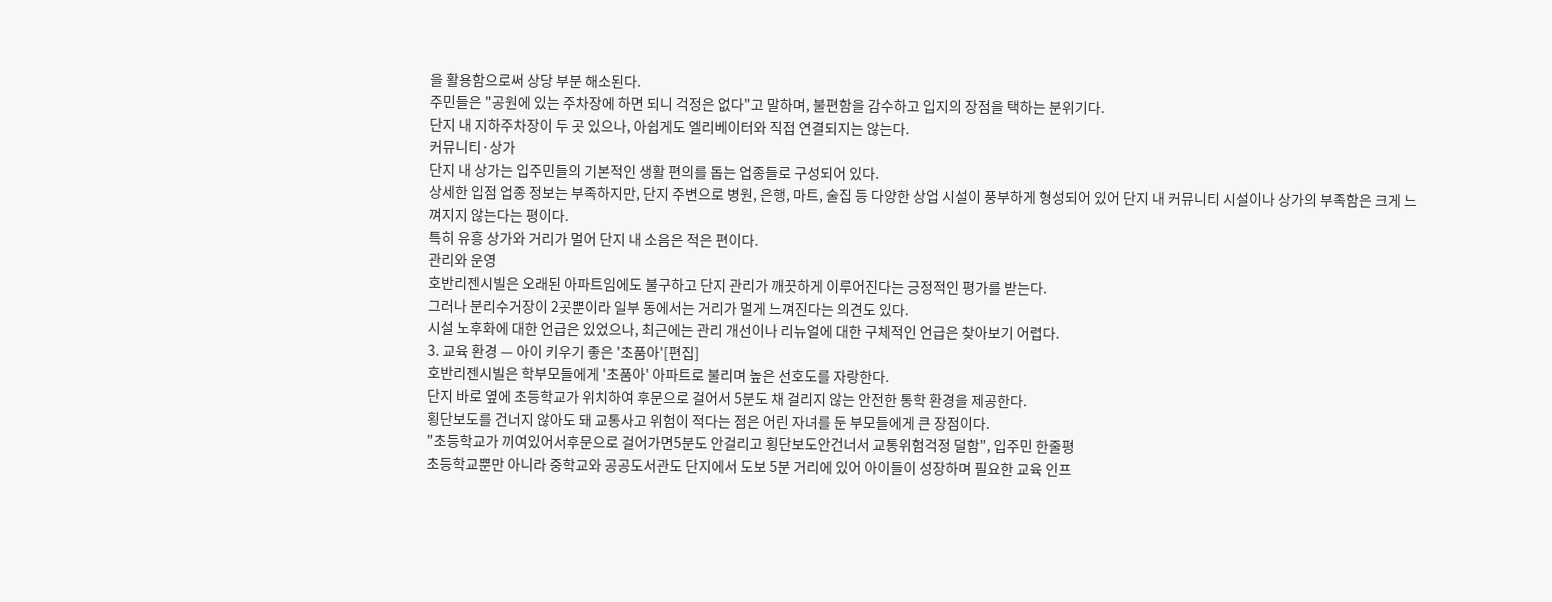을 활용함으로써 상당 부분 해소된다.
주민들은 "공원에 있는 주차장에 하면 되니 걱정은 없다"고 말하며, 불편함을 감수하고 입지의 장점을 택하는 분위기다.
단지 내 지하주차장이 두 곳 있으나, 아쉽게도 엘리베이터와 직접 연결되지는 않는다.
커뮤니티·상가
단지 내 상가는 입주민들의 기본적인 생활 편의를 돕는 업종들로 구성되어 있다.
상세한 입점 업종 정보는 부족하지만, 단지 주변으로 병원, 은행, 마트, 술집 등 다양한 상업 시설이 풍부하게 형성되어 있어 단지 내 커뮤니티 시설이나 상가의 부족함은 크게 느껴지지 않는다는 평이다.
특히 유흥 상가와 거리가 멀어 단지 내 소음은 적은 편이다.
관리와 운영
호반리젠시빌은 오래된 아파트임에도 불구하고 단지 관리가 깨끗하게 이루어진다는 긍정적인 평가를 받는다.
그러나 분리수거장이 2곳뿐이라 일부 동에서는 거리가 멀게 느껴진다는 의견도 있다.
시설 노후화에 대한 언급은 있었으나, 최근에는 관리 개선이나 리뉴얼에 대한 구체적인 언급은 찾아보기 어렵다.
3. 교육 환경 — 아이 키우기 좋은 '초품아'[편집]
호반리젠시빌은 학부모들에게 '초품아' 아파트로 불리며 높은 선호도를 자랑한다.
단지 바로 옆에 초등학교가 위치하여 후문으로 걸어서 5분도 채 걸리지 않는 안전한 통학 환경을 제공한다.
횡단보도를 건너지 않아도 돼 교통사고 위험이 적다는 점은 어린 자녀를 둔 부모들에게 큰 장점이다.
"초등학교가 끼여있어서후문으로 걸어가면5분도 안걸리고 횡단보도안건너서 교통위험걱정 덜함", 입주민 한줄평
초등학교뿐만 아니라 중학교와 공공도서관도 단지에서 도보 5분 거리에 있어 아이들이 성장하며 필요한 교육 인프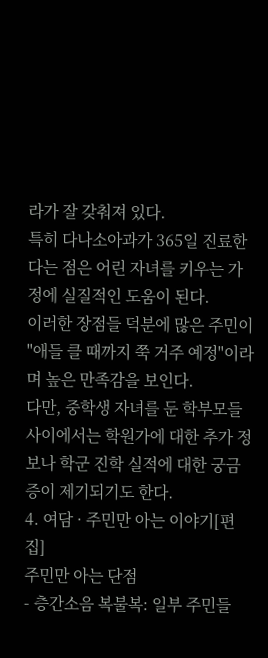라가 잘 갖춰져 있다.
특히 다나소아과가 365일 진료한다는 점은 어린 자녀를 키우는 가정에 실질적인 도움이 된다.
이러한 장점들 덕분에 많은 주민이 "애들 클 때까지 쭉 거주 예정"이라며 높은 만족감을 보인다.
다만, 중학생 자녀를 둔 학부모들 사이에서는 학원가에 대한 추가 정보나 학군 진학 실적에 대한 궁금증이 제기되기도 한다.
4. 여담 · 주민만 아는 이야기[편집]
주민만 아는 단점
- 층간소음 복불복: 일부 주민들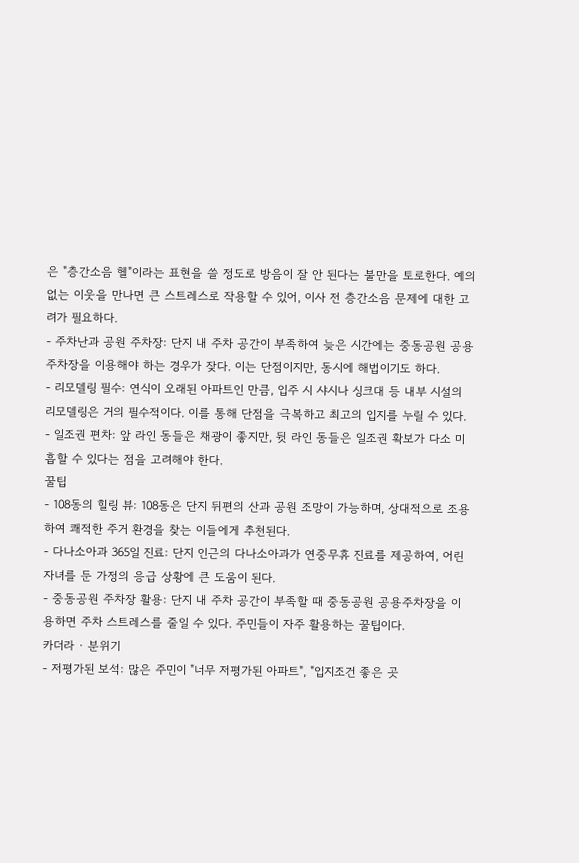은 "층간소음 헬"이라는 표현을 쓸 정도로 방음이 잘 안 된다는 불만을 토로한다. 예의 없는 이웃을 만나면 큰 스트레스로 작용할 수 있어, 이사 전 층간소음 문제에 대한 고려가 필요하다.
- 주차난과 공원 주차장: 단지 내 주차 공간이 부족하여 늦은 시간에는 중동공원 공용주차장을 이용해야 하는 경우가 잦다. 이는 단점이지만, 동시에 해법이기도 하다.
- 리모델링 필수: 연식이 오래된 아파트인 만큼, 입주 시 샤시나 싱크대 등 내부 시설의 리모델링은 거의 필수적이다. 이를 통해 단점을 극복하고 최고의 입지를 누릴 수 있다.
- 일조권 편차: 앞 라인 동들은 채광이 좋지만, 뒷 라인 동들은 일조권 확보가 다소 미흡할 수 있다는 점을 고려해야 한다.
꿀팁
- 108동의 힐링 뷰: 108동은 단지 뒤편의 산과 공원 조망이 가능하며, 상대적으로 조용하여 쾌적한 주거 환경을 찾는 이들에게 추천된다.
- 다나소아과 365일 진료: 단지 인근의 다나소아과가 연중무휴 진료를 제공하여, 어린 자녀를 둔 가정의 응급 상황에 큰 도움이 된다.
- 중동공원 주차장 활용: 단지 내 주차 공간이 부족할 때 중동공원 공용주차장을 이용하면 주차 스트레스를 줄일 수 있다. 주민들이 자주 활용하는 꿀팁이다.
카더라 · 분위기
- 저평가된 보석: 많은 주민이 "너무 저평가된 아파트", "입지조건 좋은 곳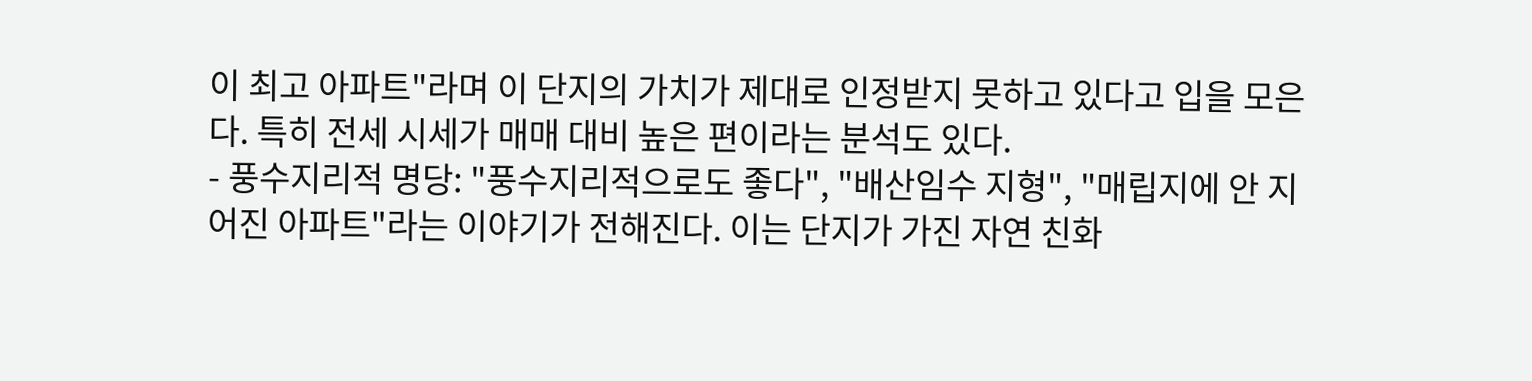이 최고 아파트"라며 이 단지의 가치가 제대로 인정받지 못하고 있다고 입을 모은다. 특히 전세 시세가 매매 대비 높은 편이라는 분석도 있다.
- 풍수지리적 명당: "풍수지리적으로도 좋다", "배산임수 지형", "매립지에 안 지어진 아파트"라는 이야기가 전해진다. 이는 단지가 가진 자연 친화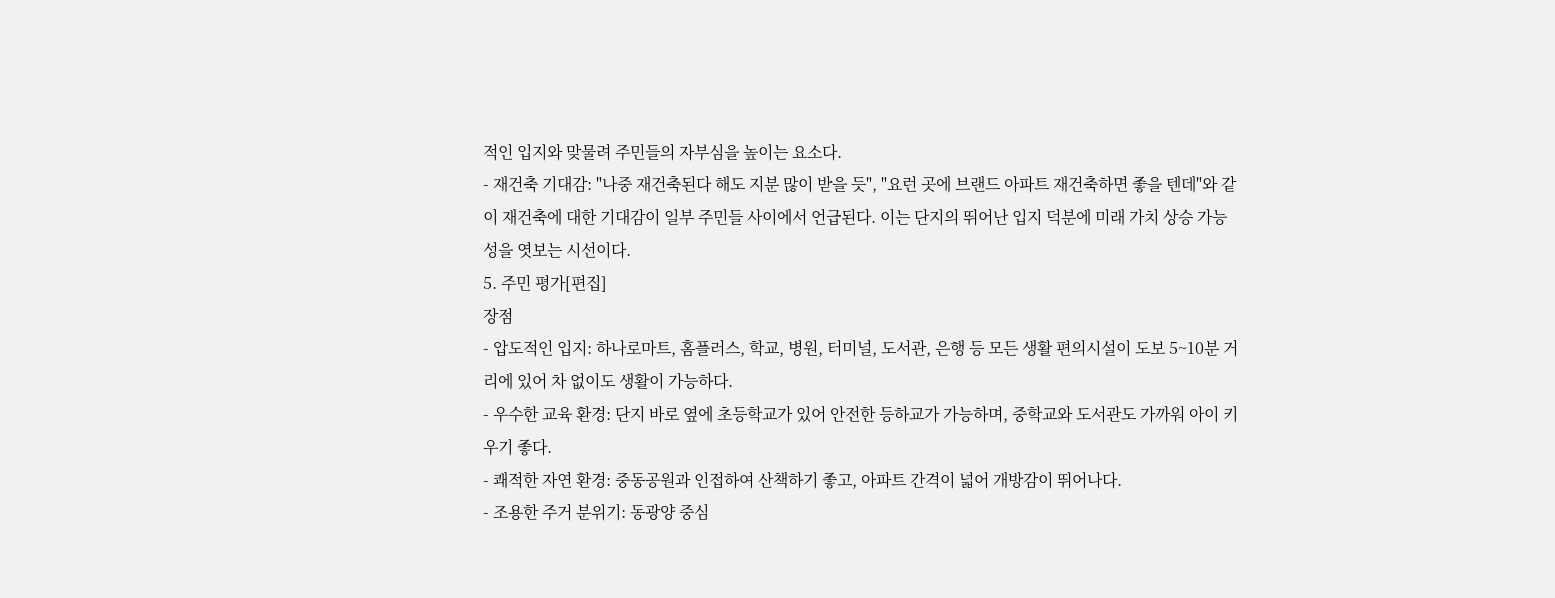적인 입지와 맞물려 주민들의 자부심을 높이는 요소다.
- 재건축 기대감: "나중 재건축된다 해도 지분 많이 받을 듯", "요런 곳에 브랜드 아파트 재건축하면 좋을 텐데"와 같이 재건축에 대한 기대감이 일부 주민들 사이에서 언급된다. 이는 단지의 뛰어난 입지 덕분에 미래 가치 상승 가능성을 엿보는 시선이다.
5. 주민 평가[편집]
장점
- 압도적인 입지: 하나로마트, 홈플러스, 학교, 병원, 터미널, 도서관, 은행 등 모든 생활 편의시설이 도보 5~10분 거리에 있어 차 없이도 생활이 가능하다.
- 우수한 교육 환경: 단지 바로 옆에 초등학교가 있어 안전한 등하교가 가능하며, 중학교와 도서관도 가까워 아이 키우기 좋다.
- 쾌적한 자연 환경: 중동공원과 인접하여 산책하기 좋고, 아파트 간격이 넓어 개방감이 뛰어나다.
- 조용한 주거 분위기: 동광양 중심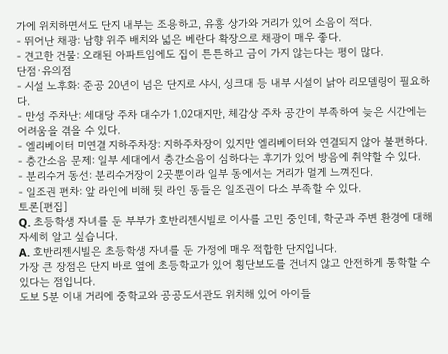가에 위치하면서도 단지 내부는 조용하고, 유흥 상가와 거리가 있어 소음이 적다.
- 뛰어난 채광: 남향 위주 배치와 넓은 베란다 확장으로 채광이 매우 좋다.
- 견고한 건물: 오래된 아파트임에도 집이 튼튼하고 금이 가지 않는다는 평이 많다.
단점·유의점
- 시설 노후화: 준공 20년이 넘은 단지로 샤시, 싱크대 등 내부 시설이 낡아 리모델링이 필요하다.
- 만성 주차난: 세대당 주차 대수가 1.02대지만, 체감상 주차 공간이 부족하여 늦은 시간에는 어려움을 겪을 수 있다.
- 엘리베이터 미연결 지하주차장: 지하주차장이 있지만 엘리베이터와 연결되지 않아 불편하다.
- 층간소음 문제: 일부 세대에서 층간소음이 심하다는 후기가 있어 방음에 취약할 수 있다.
- 분리수거 동선: 분리수거장이 2곳뿐이라 일부 동에서는 거리가 멀게 느껴진다.
- 일조권 편차: 앞 라인에 비해 뒷 라인 동들은 일조권이 다소 부족할 수 있다.
토론[편집]
Q. 초등학생 자녀를 둔 부부가 호반리젠시빌로 이사를 고민 중인데, 학군과 주변 환경에 대해 자세히 알고 싶습니다.
A. 호반리젠시빌은 초등학생 자녀를 둔 가정에 매우 적합한 단지입니다.
가장 큰 장점은 단지 바로 옆에 초등학교가 있어 횡단보도를 건너지 않고 안전하게 통학할 수 있다는 점입니다.
도보 5분 이내 거리에 중학교와 공공도서관도 위치해 있어 아이들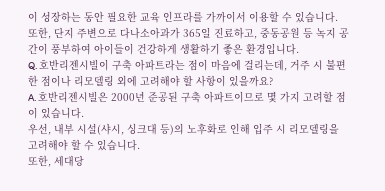이 성장하는 동안 필요한 교육 인프라를 가까이서 이용할 수 있습니다.
또한, 단지 주변으로 다나소아과가 365일 진료하고, 중동공원 등 녹지 공간이 풍부하여 아이들이 건강하게 생활하기 좋은 환경입니다.
Q. 호반리젠시빌이 구축 아파트라는 점이 마음에 걸리는데, 거주 시 불편한 점이나 리모델링 외에 고려해야 할 사항이 있을까요?
A. 호반리젠시빌은 2000년 준공된 구축 아파트이므로 몇 가지 고려할 점이 있습니다.
우선, 내부 시설(샤시, 싱크대 등)의 노후화로 인해 입주 시 리모델링을 고려해야 할 수 있습니다.
또한, 세대당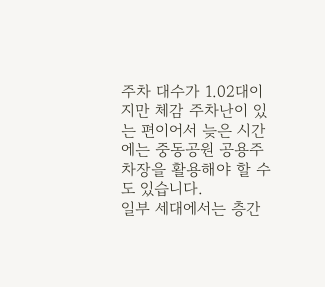주차 대수가 1.02대이지만 체감 주차난이 있는 편이어서 늦은 시간에는 중동공원 공용주차장을 활용해야 할 수도 있습니다.
일부 세대에서는 층간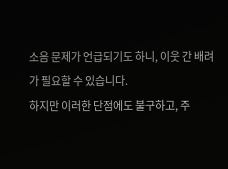소음 문제가 언급되기도 하니, 이웃 간 배려가 필요할 수 있습니다.
하지만 이러한 단점에도 불구하고, 주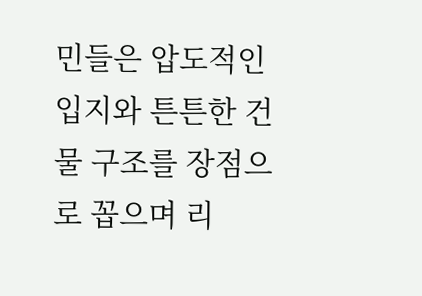민들은 압도적인 입지와 튼튼한 건물 구조를 장점으로 꼽으며 리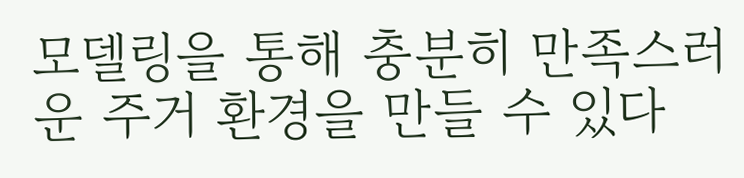모델링을 통해 충분히 만족스러운 주거 환경을 만들 수 있다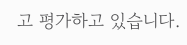고 평가하고 있습니다.